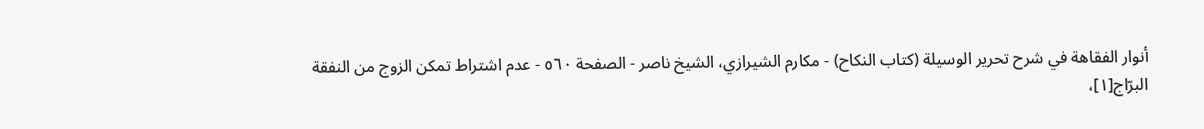أنوار الفقاهة في شرح تحرير الوسيلة (كتاب النكاح) - مكارم الشيرازي، الشيخ ناصر - الصفحة ٥٦٠ - عدم اشتراط تمكن الزوج من النفقة
البرّاج[١]،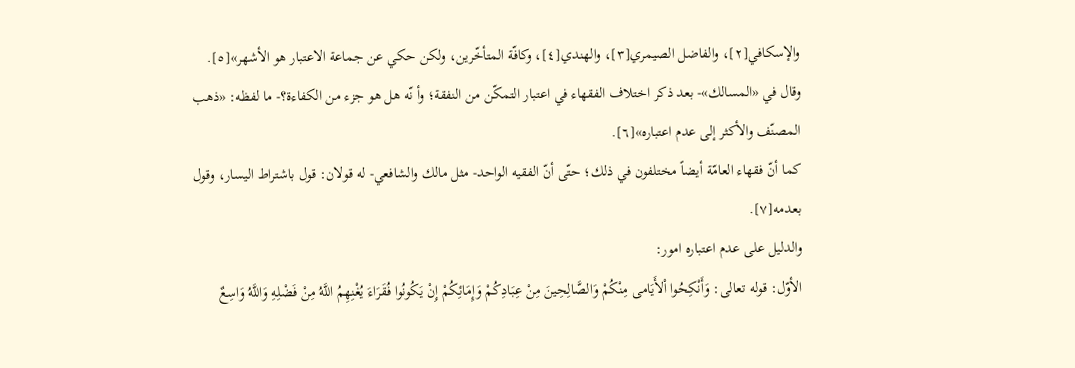والإسكافي[٢]، والفاضل الصيمري[٣]، والهندي[٤]، وكافّة المتأخّرين، ولكن حكي عن جماعة الاعتبار هو الأشهر»[٥].
وقال في «المسالك»- بعد ذكر اختلاف الفقهاء في اعتبار التمكّن من النفقة؛ وأ نّه هل هو جزء من الكفاءة؟- ما لفظه: «ذهب المصنّف والأكثر إلى عدم اعتباره»[٦].
كما أنّ فقهاء العامّة أيضاً مختلفون في ذلك؛ حتّى أنّ الفقيه الواحد- مثل مالك والشافعي- له قولان: قول باشتراط اليسار، وقول بعدمه[٧].
والدليل على عدم اعتباره امور:
الأوّل: قوله تعالى: وَأَنْكِحُوا اْلأَيَامى مِنْكُمْ وَالصَّالِحِينَ مِنْ عِبَادِكُمْ وَإِمَائِكُمْ إِنْ يَكُونُوا فُقَرَاءَ يُغْنِهِمُ اللَّهُ مِنْ فَضْلِهِ وَاللَّهُ وَاسِعٌ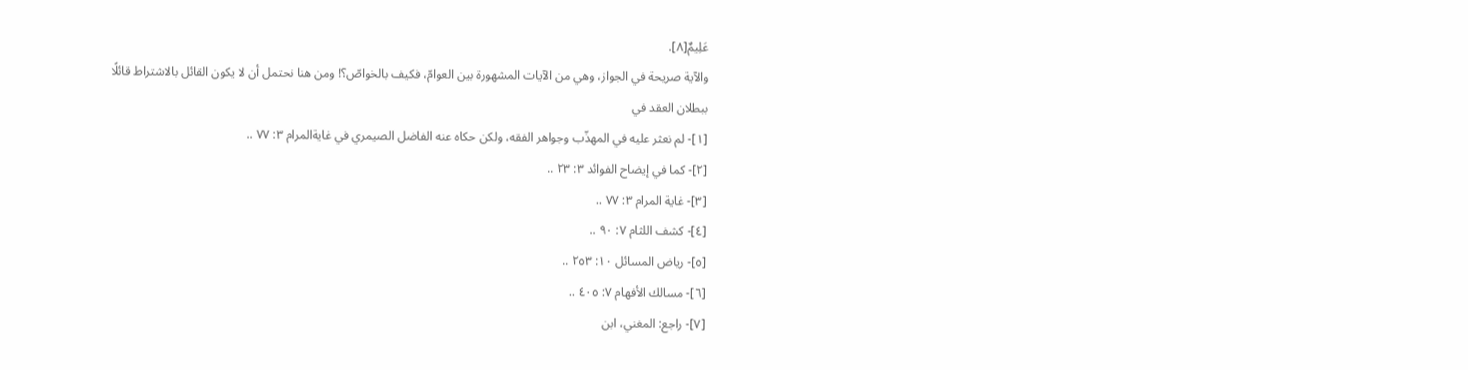عَلِيمٌ[٨].
والآية صريحة في الجواز، وهي من الآيات المشهورة بين العوامّ، فكيف بالخواصّ؟! ومن هنا نحتمل أن لا يكون القائل بالاشتراط قائلًا ببطلان العقد في
[١]- لم نعثر عليه في المهذّب وجواهر الفقه، ولكن حكاه عنه الفاضل الصيمري في غايةالمرام ٣: ٧٧ ..
[٢]- كما في إيضاح الفوائد ٣: ٢٣ ..
[٣]- غاية المرام ٣: ٧٧ ..
[٤]- كشف اللثام ٧: ٩٠ ..
[٥]- رياض المسائل ١٠: ٢٥٣ ..
[٦]- مسالك الأفهام ٧: ٤٠٥ ..
[٧]- راجع: المغني، ابن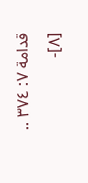قدامة ٧: ٣٧٤ ..
[٨]-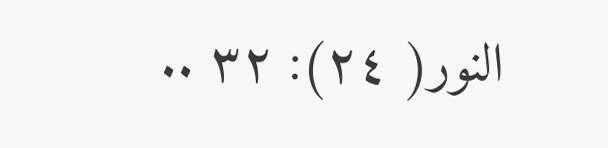النور( ٢٤): ٣٢ ..